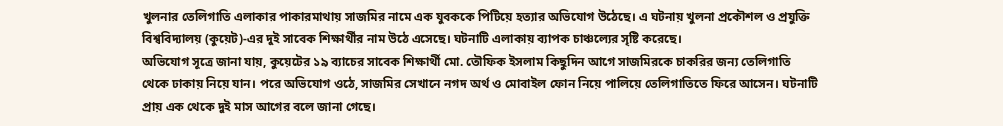খুলনার তেলিগাতি এলাকার পাকারমাথায় সাজমির নামে এক যুবককে পিটিয়ে হত্যার অভিযোগ উঠেছে। এ ঘটনায় খুলনা প্রকৌশল ও প্রযুক্তি বিশ্ববিদ্যালয় (কুয়েট)-এর দুই সাবেক শিক্ষার্থীর নাম উঠে এসেছে। ঘটনাটি এলাকায় ব্যাপক চাঞ্চল্যের সৃষ্টি করেছে।
অভিযোগ সূত্রে জানা যায়, কুয়েটের ১৯ ব্যাচের সাবেক শিক্ষার্থী মো. তৌফিক ইসলাম কিছুদিন আগে সাজমিরকে চাকরির জন্য তেলিগাতি থেকে ঢাকায় নিয়ে যান। পরে অভিযোগ ওঠে, সাজমির সেখানে নগদ অর্থ ও মোবাইল ফোন নিয়ে পালিয়ে তেলিগাতিতে ফিরে আসেন। ঘটনাটি প্রায় এক থেকে দুই মাস আগের বলে জানা গেছে।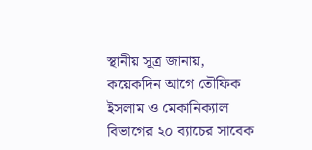স্থানীয় সূত্র জানায়, কয়েকদিন আগে তৌফিক ইসলাম ও মেকানিক্যাল বিভাগের ২০ ব্যাচের সাবেক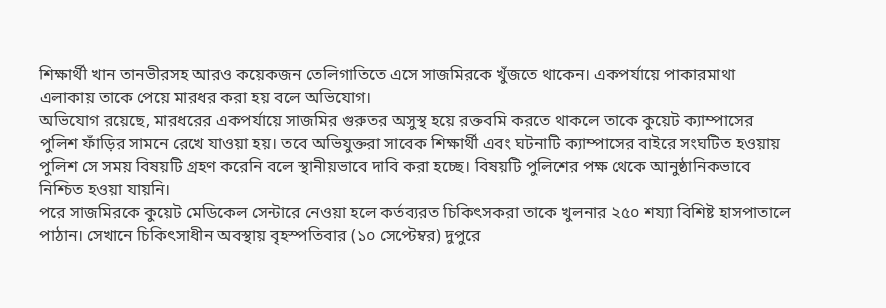শিক্ষার্থী খান তানভীরসহ আরও কয়েকজন তেলিগাতিতে এসে সাজমিরকে খুঁজতে থাকেন। একপর্যায়ে পাকারমাথা এলাকায় তাকে পেয়ে মারধর করা হয় বলে অভিযোগ।
অভিযোগ রয়েছে, মারধরের একপর্যায়ে সাজমির গুরুতর অসুস্থ হয়ে রক্তবমি করতে থাকলে তাকে কুয়েট ক্যাম্পাসের পুলিশ ফাঁড়ির সামনে রেখে যাওয়া হয়। তবে অভিযুক্তরা সাবেক শিক্ষার্থী এবং ঘটনাটি ক্যাম্পাসের বাইরে সংঘটিত হওয়ায় পুলিশ সে সময় বিষয়টি গ্রহণ করেনি বলে স্থানীয়ভাবে দাবি করা হচ্ছে। বিষয়টি পুলিশের পক্ষ থেকে আনুষ্ঠানিকভাবে নিশ্চিত হওয়া যায়নি।
পরে সাজমিরকে কুয়েট মেডিকেল সেন্টারে নেওয়া হলে কর্তব্যরত চিকিৎসকরা তাকে খুলনার ২৫০ শয্যা বিশিষ্ট হাসপাতালে পাঠান। সেখানে চিকিৎসাধীন অবস্থায় বৃহস্পতিবার (১০ সেপ্টেম্বর) দুপুরে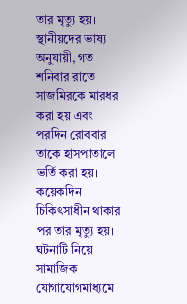তার মৃত্যু হয়।
স্থানীয়দের ভাষ্য অনুযায়ী, গত শনিবার রাতে সাজমিরকে মারধর করা হয় এবং পরদিন রোববার তাকে হাসপাতালে ভর্তি করা হয়। কয়েকদিন চিকিৎসাধীন থাকার পর তার মৃত্যু হয়।
ঘটনাটি নিয়ে সামাজিক যোগাযোগমাধ্যমে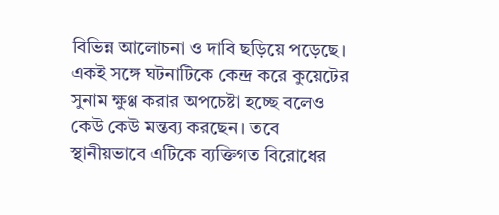বিভিন্ন আলোচনা ও দাবি ছড়িয়ে পড়েছে। একই সঙ্গে ঘটনাটিকে কেন্দ্র করে কুয়েটের সুনাম ক্ষুণ্ণ করার অপচেষ্টা হচ্ছে বলেও কেউ কেউ মন্তব্য করছেন। তবে স্থানীয়ভাবে এটিকে ব্যক্তিগত বিরোধের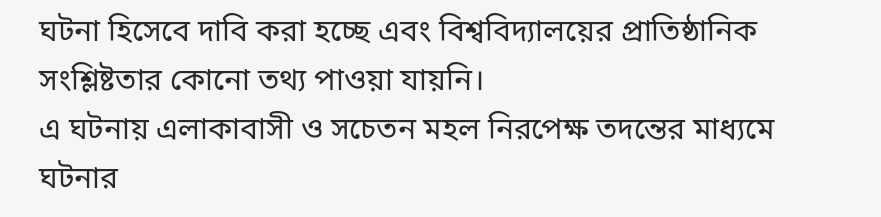ঘটনা হিসেবে দাবি করা হচ্ছে এবং বিশ্ববিদ্যালয়ের প্রাতিষ্ঠানিক সংশ্লিষ্টতার কোনো তথ্য পাওয়া যায়নি।
এ ঘটনায় এলাকাবাসী ও সচেতন মহল নিরপেক্ষ তদন্তের মাধ্যমে ঘটনার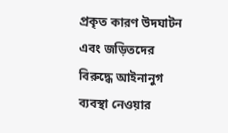প্রকৃত কারণ উদঘাটন এবং জড়িতদের বিরুদ্ধে আইনানুগ ব্যবস্থা নেওয়ার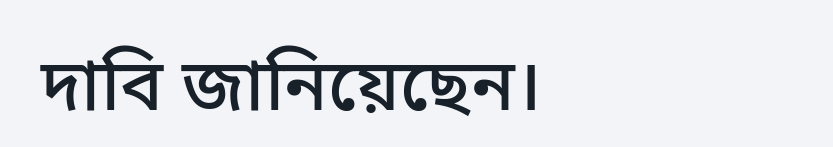দাবি জানিয়েছেন।